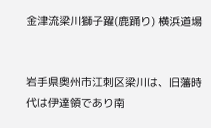金津流梁川獅子躍(鹿踊り) 横浜道場


岩手県奥州市江刺区梁川は、旧藩時代は伊達領であり南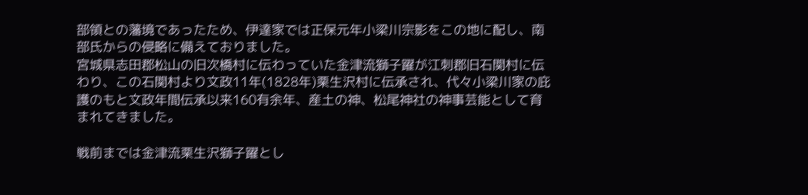部領との藩境であったため、伊達家では正保元年小梁川宗影をこの地に配し、南部氏からの侵略に備えておりました。
宮城県志田郡松山の旧次橋村に伝わっていた金津流獅子躍が江刺郡旧石関村に伝わり、この石関村より文政11年(1828年)栗生沢村に伝承され、代々小梁川家の庇護のもと文政年間伝承以来160有余年、産土の神、松尾神社の神事芸能として育まれてきました。

戦前までは金津流栗生沢獅子躍とし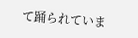て踊られていま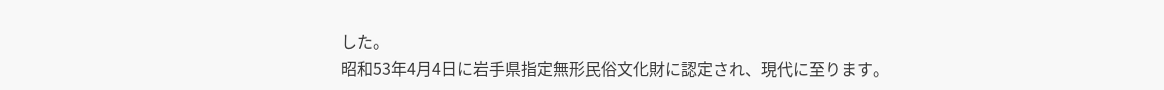した。
昭和53年4月4日に岩手県指定無形民俗文化財に認定され、現代に至ります。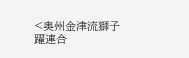<奥州金津流獅子躍連合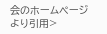会のホームページより引用>